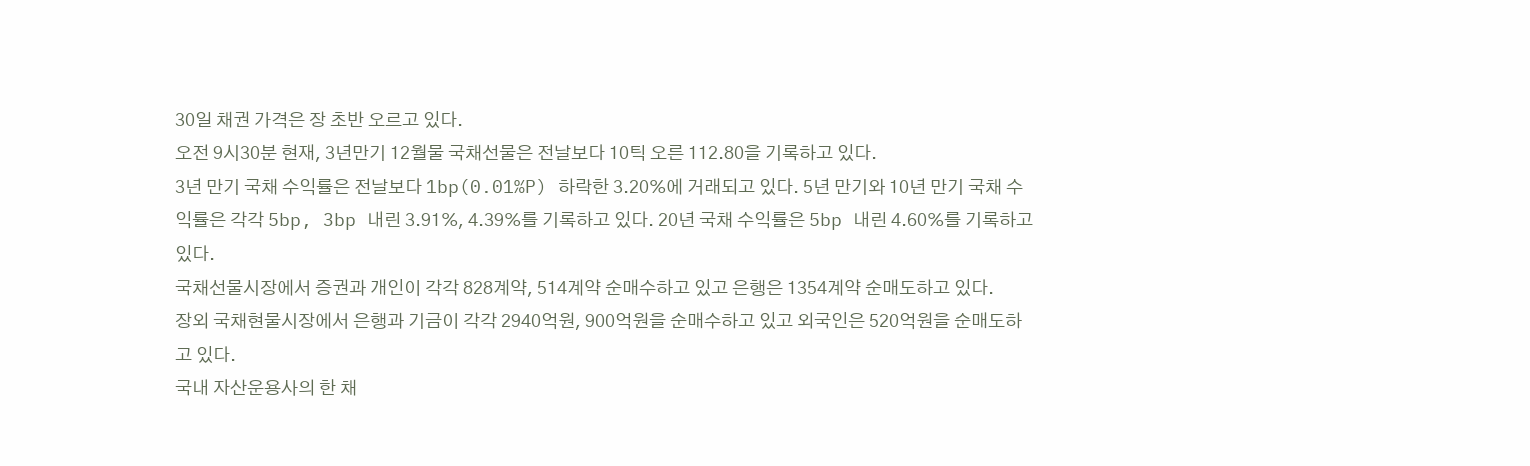30일 채권 가격은 장 초반 오르고 있다.
오전 9시30분 현재, 3년만기 12월물 국채선물은 전날보다 10틱 오른 112.80을 기록하고 있다.
3년 만기 국채 수익률은 전날보다 1bp(0.01%P) 하락한 3.20%에 거래되고 있다. 5년 만기와 10년 만기 국채 수익률은 각각 5bp, 3bp 내린 3.91%, 4.39%를 기록하고 있다. 20년 국채 수익률은 5bp 내린 4.60%를 기록하고 있다.
국채선물시장에서 증권과 개인이 각각 828계약, 514계약 순매수하고 있고 은행은 1354계약 순매도하고 있다.
장외 국채현물시장에서 은행과 기금이 각각 2940억원, 900억원을 순매수하고 있고 외국인은 520억원을 순매도하고 있다.
국내 자산운용사의 한 채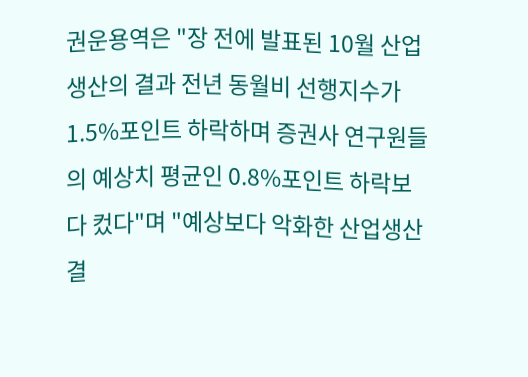권운용역은 "장 전에 발표된 10월 산업생산의 결과 전년 동월비 선행지수가 1.5%포인트 하락하며 증권사 연구원들의 예상치 평균인 0.8%포인트 하락보다 컸다"며 "예상보다 악화한 산업생산 결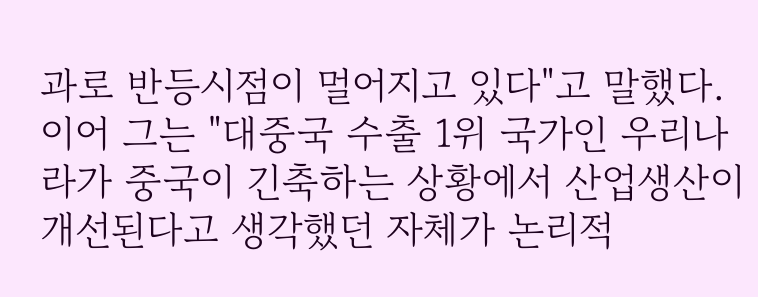과로 반등시점이 멀어지고 있다"고 말했다.
이어 그는 "대중국 수출 1위 국가인 우리나라가 중국이 긴축하는 상황에서 산업생산이 개선된다고 생각했던 자체가 논리적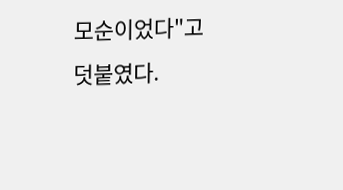모순이었다"고 덧붙였다.